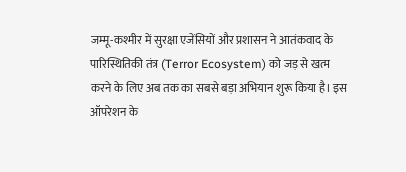जम्मू-कश्मीर में सुरक्षा एजेंसियों और प्रशासन ने आतंकवाद के पारिस्थितिकी तंत्र (Terror Ecosystem) को जड़ से खत्म करने के लिए अब तक का सबसे बड़ा अभियान शुरू किया है। इस ऑपरेशन के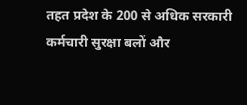तहत प्रदेश के 200 से अधिक सरकारी कर्मचारी सुरक्षा बलों और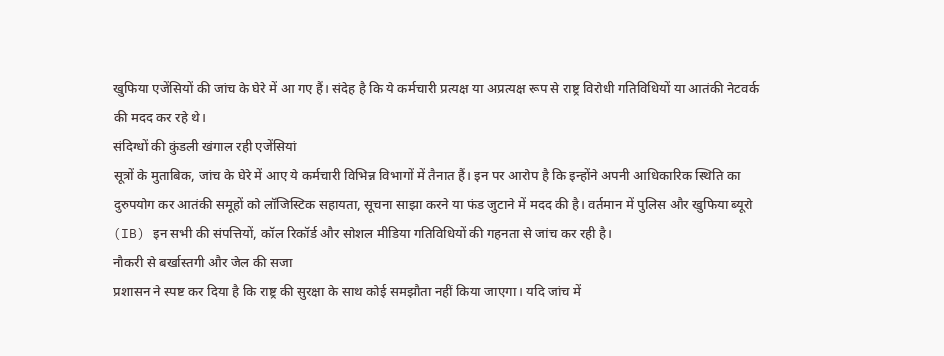खुफिया एजेंसियों की जांच के घेरे में आ गए हैं। संदेह है कि ये कर्मचारी प्रत्यक्ष या अप्रत्यक्ष रूप से राष्ट्र विरोधी गतिविधियों या आतंकी नेटवर्क की मदद कर रहे थे।
संदिग्धों की कुंडली खंगाल रही एजेंसियां
सूत्रों के मुताबिक, जांच के घेरे में आए ये कर्मचारी विभिन्न विभागों में तैनात हैं। इन पर आरोप है कि इन्होंने अपनी आधिकारिक स्थिति का दुरुपयोग कर आतंकी समूहों को लॉजिस्टिक सहायता, सूचना साझा करने या फंड जुटाने में मदद की है। वर्तमान में पुलिस और खुफिया ब्यूरो (IB) इन सभी की संपत्तियों, कॉल रिकॉर्ड और सोशल मीडिया गतिविधियों की गहनता से जांच कर रही है।
नौकरी से बर्खास्तगी और जेल की सजा
प्रशासन ने स्पष्ट कर दिया है कि राष्ट्र की सुरक्षा के साथ कोई समझौता नहीं किया जाएगा। यदि जांच में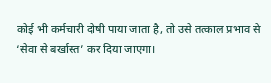कोई भी कर्मचारी दोषी पाया जाता है, तो उसे तत्काल प्रभाव से ‘सेवा से बर्खास्त’ कर दिया जाएगा।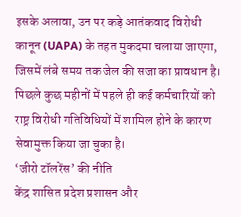इसके अलावा, उन पर कड़े आतंकवाद विरोधी कानून (UAPA) के तहत मुकदमा चलाया जाएगा, जिसमें लंबे समय तक जेल की सजा का प्रावधान है। पिछले कुछ महीनों में पहले ही कई कर्मचारियों को राष्ट्र विरोधी गतिविधियों में शामिल होने के कारण सेवामुक्त किया जा चुका है।
‘जीरो टॉलरेंस’ की नीति
केंद्र शासित प्रदेश प्रशासन और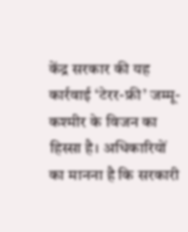केंद्र सरकार की यह कार्रवाई ‘टेरर-फ्री’ जम्मू-कश्मीर के विजन का हिस्सा है। अधिकारियों का मानना है कि सरकारी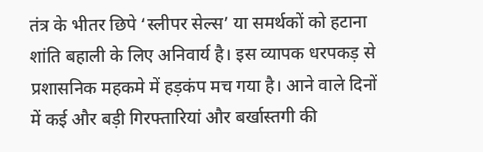तंत्र के भीतर छिपे ‘स्लीपर सेल्स’ या समर्थकों को हटाना शांति बहाली के लिए अनिवार्य है। इस व्यापक धरपकड़ से प्रशासनिक महकमे में हड़कंप मच गया है। आने वाले दिनों में कई और बड़ी गिरफ्तारियां और बर्खास्तगी की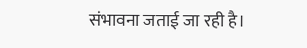संभावना जताई जा रही है।